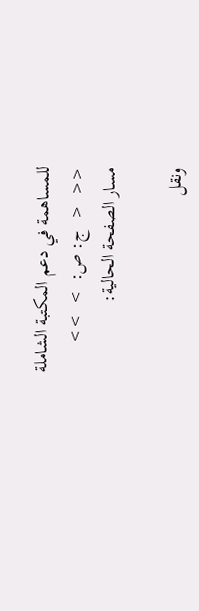للمساهمة في دعم المكتبة الشاملة
<<  <  ج: ص:  >  >>
مسار الصفحة الحالية:

ونقل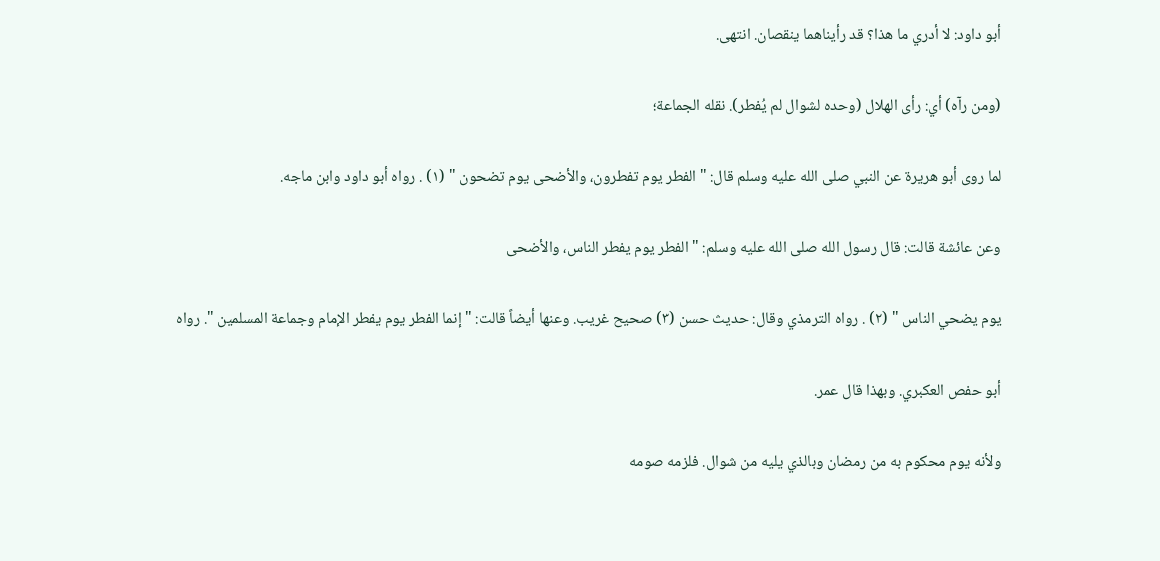أبو داود: لا أدري ما هذا؟ قد رأيناهما ينقصان. انتهى.

(ومن رآه) أي: رأى الهلال (وحده لشوال لم يُفطر). نقله الجماعة؛

لما روى أبو هريرة عن النبي صلى الله عليه وسلم قال: " الفطر يوم تفطرون، والأضحى يوم تضحون " (١) . رواه أبو داود وابن ماجه.

وعن عائشة قالت: قال رسول الله صلى الله عليه وسلم: " الفطر يوم يفطر الناس، والأضحى

يوم يضحي الناس " (٢) . رواه الترمذي وقال: حديث حسن (٣) صحيح غريب. وعنها أيضاً قالت: " إنما الفطر يوم يفطر الإمام وجماعة المسلمين ". رواه

أبو حفص العكبري. وبهذا قال عمر.

ولأنه يوم محكوم به من رمضان وبالذي يليه من شوال. فلزمه صومه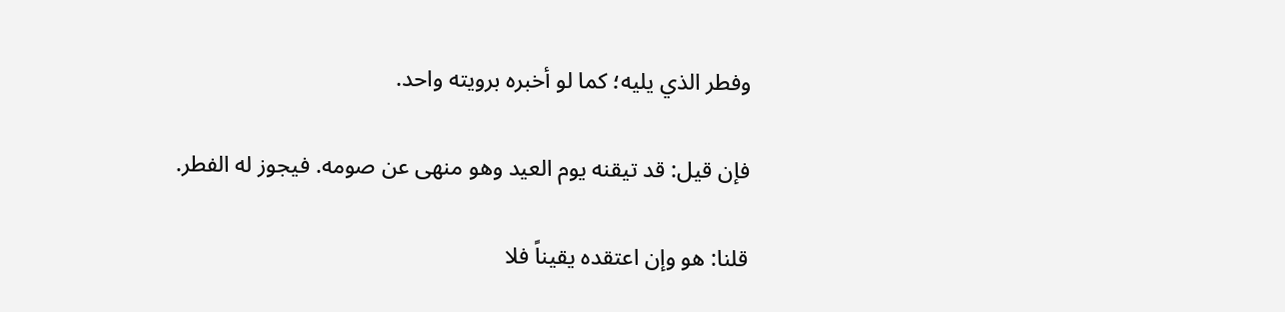وفطر الذي يليه؛ كما لو أخبره برويته واحد.

فإن قيل: قد تيقنه يوم العيد وهو منهى عن صومه. فيجوز له الفطر.

قلنا: هو وإن اعتقده يقيناً فلا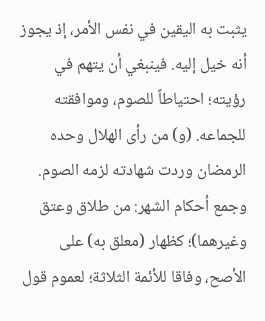يثبت به اليقين في نفس الأمر، إذ يجوز أنه خيل إليه. فينبغي أن يتهم في رؤيته؛ احتياطاً للصوم، وموافقته للجماعه. (و) من رأى الهلال وحده الرمضان وردت شهادته لزمه الصوم. وجمع أحكام الشهر: من طلاق وعتق وغيرهما)؛ كظهار (معلق به) على الأصح، وفاقا للأئمة الثلاثة؛ لعموم قول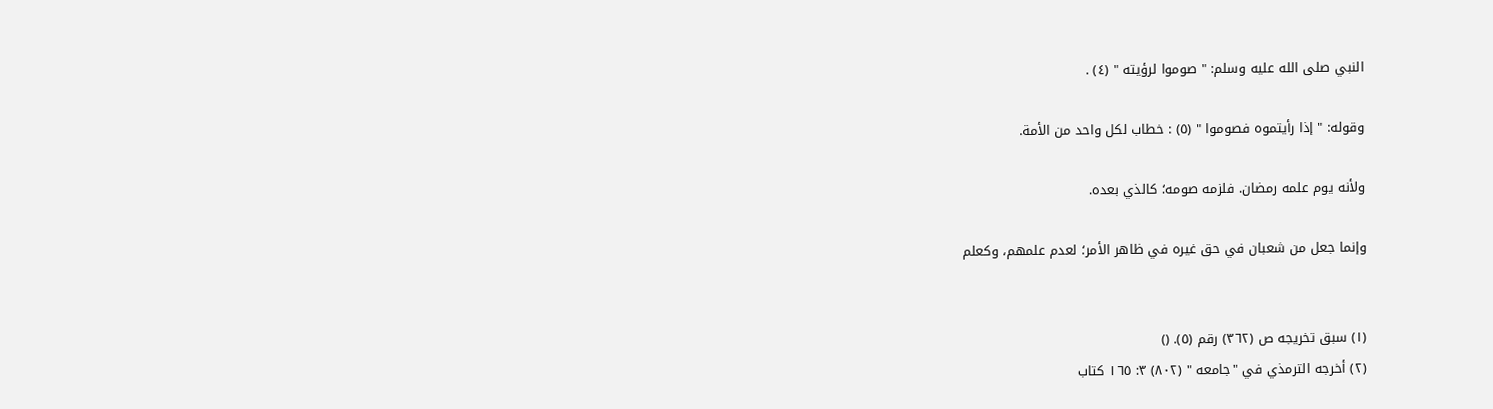النبي صلى الله عليه وسلم: " صوموا لرؤيته " (٤) .

وقوله: " إذا رأيتموه فصوموا " (٥) : خطاب لكل واحد من الأمة.

ولأنه يوم علمه رمضان. فلزمه صومه؛ كالذي بعده.

وإنما جعل من شعبان في حق غيره في ظاهر الأمر؛ لعدم علمهم، وكعلم


(١) سبق تخريجه ص (٣٦٢) رقم (٥). ()
(٢) أخرجه الترمذي في "جامعه " (٨٠٢) ٣: ١٦٥ كتاب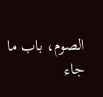الصوم، باب ما جاء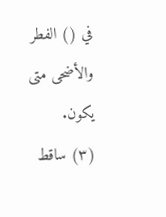في () الفطر والأضحى متى يكون.
(٣) ساقط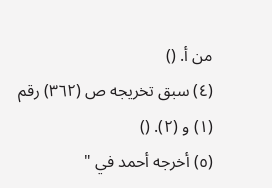من أ. ()
(٤) سبق تخريجه ص (٣٦٢) رقم (١) و (٢). ()
(٥) أخرجه أحمد في "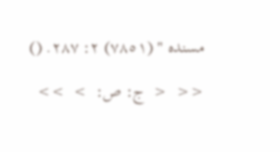مسنده " (٧٨٥١) ٢: ٢٨٧. ()

<<  <  ج: ص:  >  >>